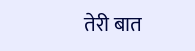तेरी बात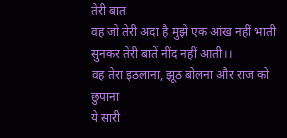तेरी बात
वह जो तेरी अदा है मुझे एक आंख नहीं भाती
सुनकर तेरी बातें नींद नहीं आती।।
वह तेरा इठलाना, झूठ बोलना और राज को छुपाना
ये सारी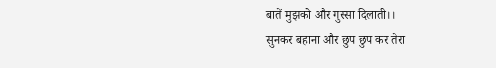बातें मुझको और गुस्सा दिलाती।।
सुनकर बहाना और छुप छुप कर तेरा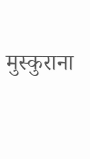मुस्कुराना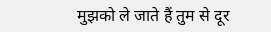मुझको ले जाते हैं तुम से दूर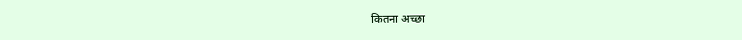कितना अच्छा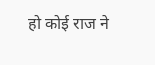हो कोई राज ने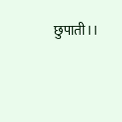छुपाती।।